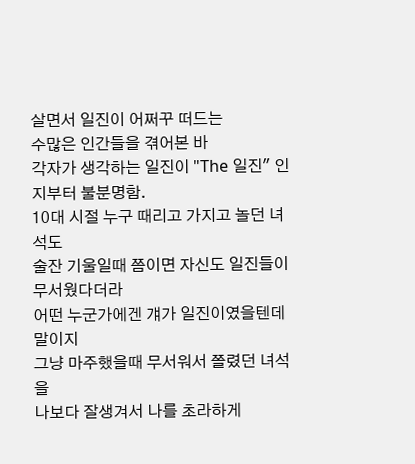살면서 일진이 어쩌꾸 떠드는
수많은 인간들을 겪어본 바
각자가 생각하는 일진이 "The 일진" 인지부터 불분명함.
10대 시절 누구 때리고 가지고 놀던 녀석도
술잔 기울일때 쯤이면 자신도 일진들이 무서웠다더라
어떤 누군가에겐 걔가 일진이였을텐데 말이지
그냥 마주했을때 무서워서 쫄렸던 녀석을
나보다 잘생겨서 나를 초라하게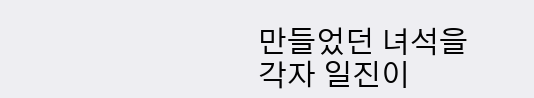만들었던 녀석을
각자 일진이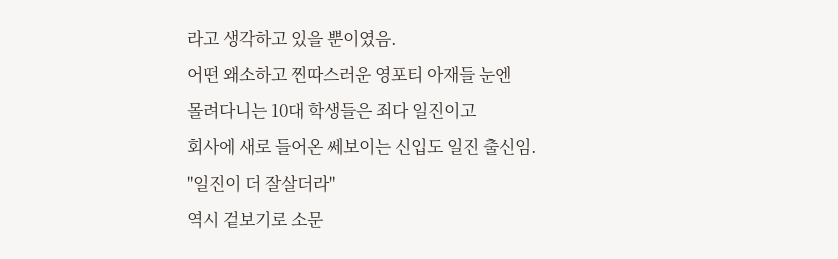라고 생각하고 있을 뿐이였음.
어떤 왜소하고 찐따스러운 영포티 아재들 눈엔
몰려다니는 10대 학생들은 죄다 일진이고
회사에 새로 들어온 쎄보이는 신입도 일진 출신임.
"일진이 더 잘살더라"
역시 겉보기로 소문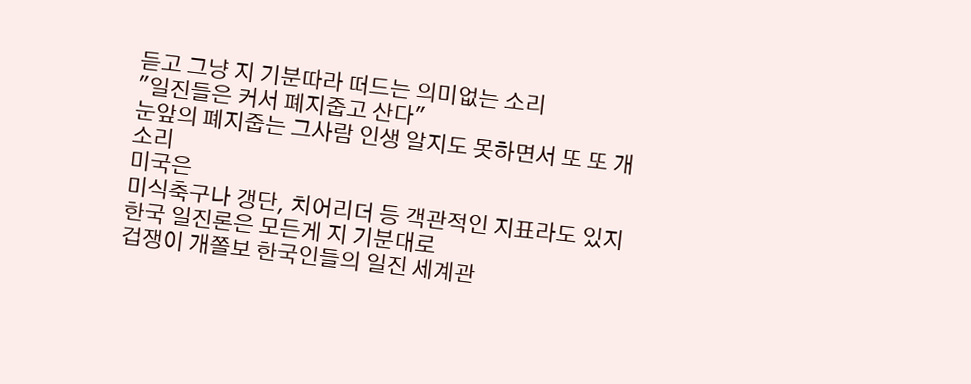듣고 그냥 지 기분따라 떠드는 의미없는 소리
"일진들은 커서 폐지줍고 산다"
눈앞의 폐지줍는 그사람 인생 알지도 못하면서 또 또 개소리
미국은
미식축구나 갱단, 치어리더 등 객관적인 지표라도 있지
한국 일진론은 모든게 지 기분대로
겁쟁이 개쫄보 한국인들의 일진 세계관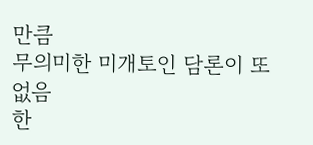만큼
무의미한 미개토인 담론이 또 없음
한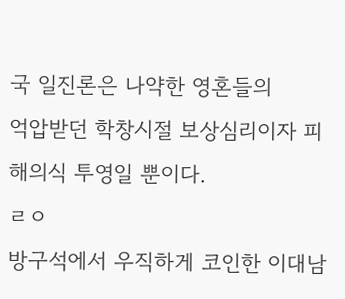국 일진론은 나약한 영혼들의
억압받던 학창시절 보상심리이자 피해의식 투영일 뿐이다.
ㄹㅇ
방구석에서 우직하게 코인한 이대남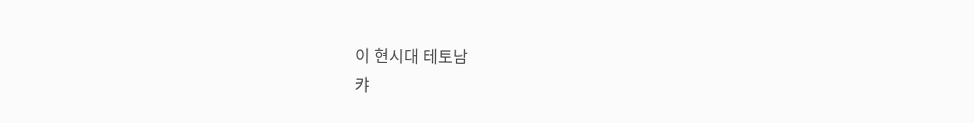이 현시대 테토남
캬